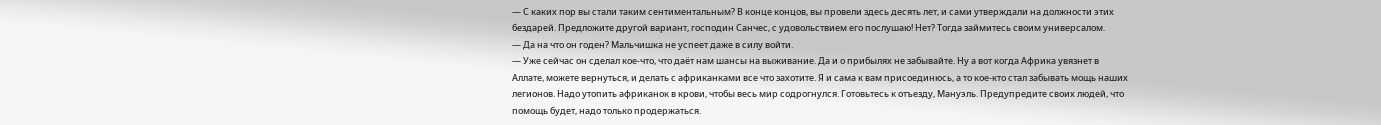— С каких пор вы стали таким сентиментальным? В конце концов, вы провели здесь десять лет, и сами утверждали на должности этих бездарей. Предложите другой вариант, господин Санчес, с удовольствием его послушаю! Нет? Тогда займитесь своим универсалом.
— Да на что он годен? Мальчишка не успеет даже в силу войти.
— Уже сейчас он сделал кое-что, что даёт нам шансы на выживание. Да и о прибылях не забывайте. Ну а вот когда Африка увязнет в Аллате, можете вернуться, и делать с африканками все что захотите. Я и сама к вам присоединюсь, а то кое-кто стал забывать мощь наших легионов. Надо утопить африканок в крови, чтобы весь мир содрогнулся. Готовьтесь к отъезду, Мануэль. Предупредите своих людей, что помощь будет, надо только продержаться.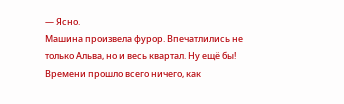— Ясно.
Машина произвела фурор. Впечатлились не только Альва, но и весь квартал. Ну ещё бы! Времени прошло всего ничего, как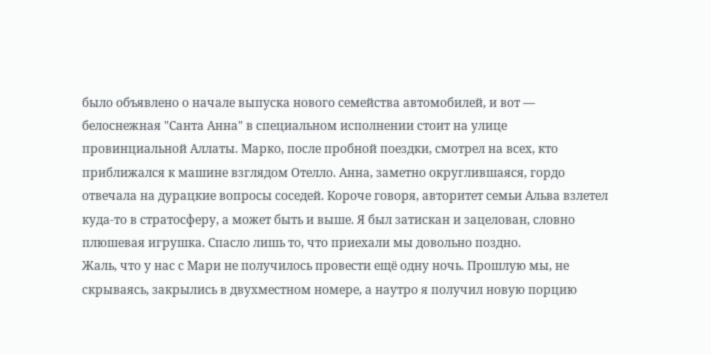было объявлено о начале выпуска нового семейства автомобилей, и вот — белоснежная "Санта Анна" в специальном исполнении стоит на улице провинциальной Аллаты. Марко, после пробной поездки, смотрел на всех, кто приближался к машине взглядом Отелло. Анна, заметно округлившаяся, гордо отвечала на дурацкие вопросы соседей. Короче говоря, авторитет семьи Альва взлетел куда-то в стратосферу, а может быть и выше. Я был затискан и зацелован, словно плюшевая игрушка. Спасло лишь то, что приехали мы довольно поздно.
Жаль, что у нас с Мари не получилось провести ещё одну ночь. Прошлую мы, не скрываясь, закрылись в двухместном номере, а наутро я получил новую порцию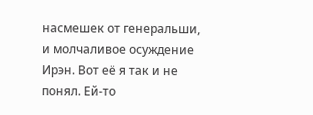насмешек от генеральши, и молчаливое осуждение Ирэн. Вот её я так и не понял. Ей-то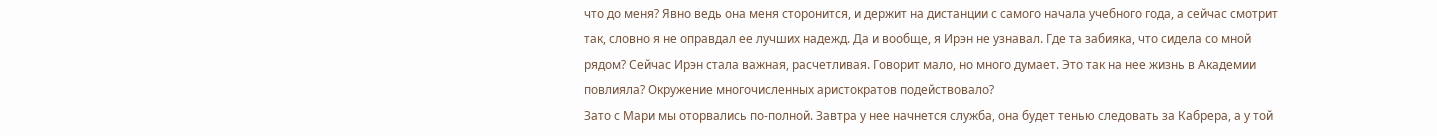что до меня? Явно ведь она меня сторонится, и держит на дистанции с самого начала учебного года, а сейчас смотрит так, словно я не оправдал ее лучших надежд. Да и вообще, я Ирэн не узнавал. Где та забияка, что сидела со мной рядом? Сейчас Ирэн стала важная, расчетливая. Говорит мало, но много думает. Это так на нее жизнь в Академии повлияла? Окружение многочисленных аристократов подействовало?
Зато с Мари мы оторвались по-полной. Завтра у нее начнется служба, она будет тенью следовать за Кабрера, а у той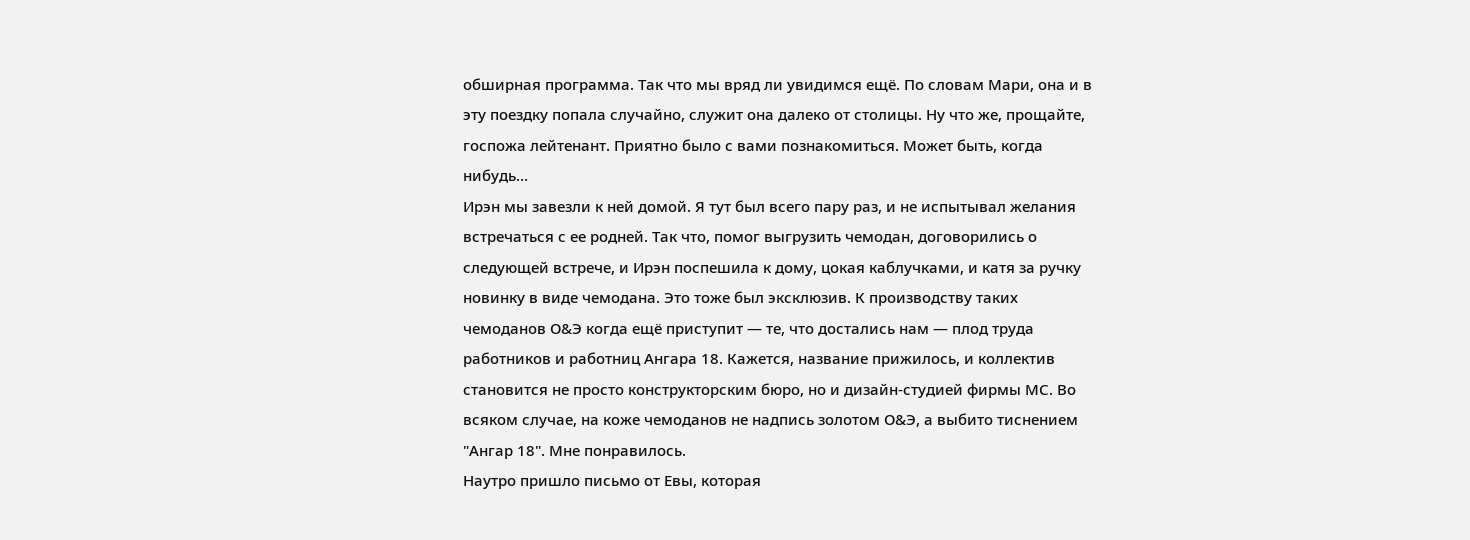обширная программа. Так что мы вряд ли увидимся ещё. По словам Мари, она и в эту поездку попала случайно, служит она далеко от столицы. Ну что же, прощайте, госпожа лейтенант. Приятно было с вами познакомиться. Может быть, когда нибудь…
Ирэн мы завезли к ней домой. Я тут был всего пару раз, и не испытывал желания встречаться с ее родней. Так что, помог выгрузить чемодан, договорились о следующей встрече, и Ирэн поспешила к дому, цокая каблучками, и катя за ручку новинку в виде чемодана. Это тоже был эксклюзив. К производству таких чемоданов О&Э когда ещё приступит — те, что достались нам — плод труда работников и работниц Ангара 18. Кажется, название прижилось, и коллектив становится не просто конструкторским бюро, но и дизайн-студией фирмы МС. Во всяком случае, на коже чемоданов не надпись золотом О&Э, а выбито тиснением "Ангар 18". Мне понравилось.
Наутро пришло письмо от Евы, которая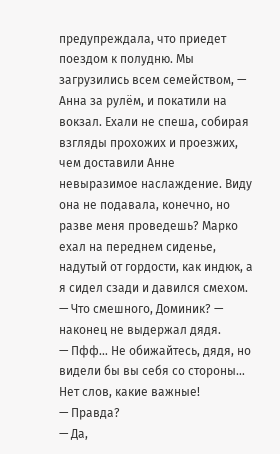предупреждала, что приедет поездом к полудню. Мы загрузились всем семейством, — Анна за рулём, и покатили на вокзал. Ехали не спеша, собирая взгляды прохожих и проезжих, чем доставили Анне невыразимое наслаждение. Виду она не подавала, конечно, но разве меня проведешь? Марко ехал на переднем сиденье, надутый от гордости, как индюк, а я сидел сзади и давился смехом.
— Что смешного, Доминик? — наконец не выдержал дядя.
— Пфф… Не обижайтесь, дядя, но видели бы вы себя со стороны… Нет слов, какие важные!
— Правда?
— Да,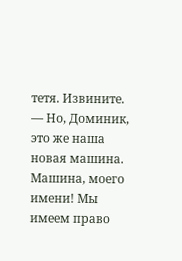тетя. Извините.
— Но, Доминик, это же наша новая машина. Машина, моего имени! Мы имеем право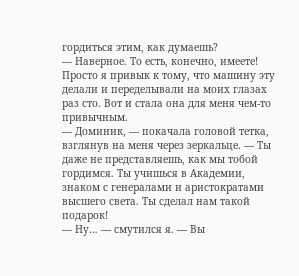гордиться этим, как думаешь?
— Наверное. То есть, конечно, имеете! Просто я привык к тому, что машину эту делали и переделывали на моих глазах раз сто. Вот и стала она для меня чем-то привычным.
— Доминик, — покачала головой тетка, взглянув на меня через зеркальце. — Ты даже не представляешь, как мы тобой гордимся. Ты учишься в Академии, знаком с генералами и аристократами высшего света. Ты сделал нам такой подарок!
— Ну… — смутился я. — Вы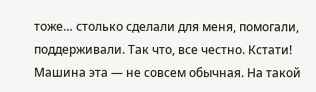тоже… столько сделали для меня, помогали, поддерживали. Так что, все честно. Кстати! Машина эта — не совсем обычная. На такой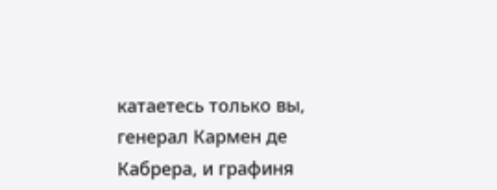катаетесь только вы, генерал Кармен де Кабрера, и графиня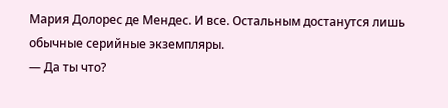Мария Долорес де Мендес. И все. Остальным достанутся лишь обычные серийные экземпляры.
— Да ты что?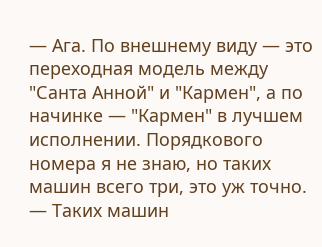— Ага. По внешнему виду — это переходная модель между "Санта Анной" и "Кармен", а по начинке — "Кармен" в лучшем исполнении. Порядкового номера я не знаю, но таких машин всего три, это уж точно.
— Таких машин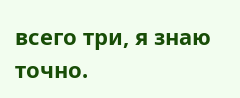всего три, я знаю точно.